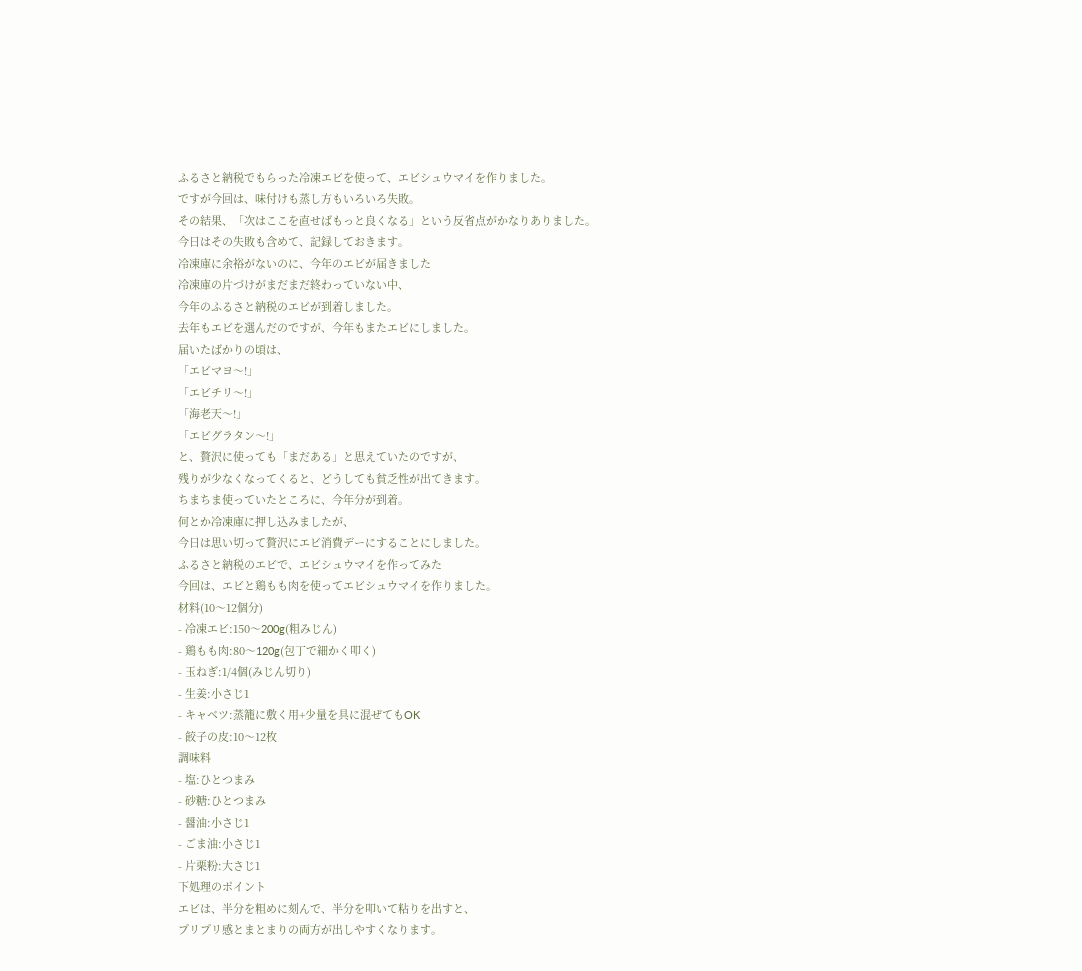ふるさと納税でもらった冷凍エビを使って、エビシュウマイを作りました。
ですが今回は、味付けも蒸し方もいろいろ失敗。
その結果、「次はここを直せばもっと良くなる」という反省点がかなりありました。
今日はその失敗も含めて、記録しておきます。
冷凍庫に余裕がないのに、今年のエビが届きました
冷凍庫の片づけがまだまだ終わっていない中、
今年のふるさと納税のエビが到着しました。
去年もエビを選んだのですが、今年もまたエビにしました。
届いたばかりの頃は、
「エビマヨ〜!」
「エビチリ〜!」
「海老天〜!」
「エビグラタン〜!」
と、贅沢に使っても「まだある」と思えていたのですが、
残りが少なくなってくると、どうしても貧乏性が出てきます。
ちまちま使っていたところに、今年分が到着。
何とか冷凍庫に押し込みましたが、
今日は思い切って贅沢にエビ消費デーにすることにしました。
ふるさと納税のエビで、エビシュウマイを作ってみた
今回は、エビと鶏もも肉を使ってエビシュウマイを作りました。
材料(10〜12個分)
- 冷凍エビ:150〜200g(粗みじん)
- 鶏もも肉:80〜120g(包丁で細かく叩く)
- 玉ねぎ:1/4個(みじん切り)
- 生姜:小さじ1
- キャベツ:蒸籠に敷く用+少量を具に混ぜてもOK
- 餃子の皮:10〜12枚
調味料
- 塩:ひとつまみ
- 砂糖:ひとつまみ
- 醤油:小さじ1
- ごま油:小さじ1
- 片栗粉:大さじ1
下処理のポイント
エビは、半分を粗めに刻んで、半分を叩いて粘りを出すと、
プリプリ感とまとまりの両方が出しやすくなります。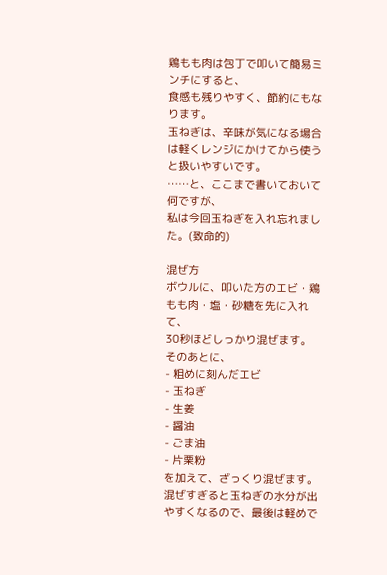鶏もも肉は包丁で叩いて簡易ミンチにすると、
食感も残りやすく、節約にもなります。
玉ねぎは、辛味が気になる場合は軽くレンジにかけてから使うと扱いやすいです。
……と、ここまで書いておいて何ですが、
私は今回玉ねぎを入れ忘れました。(致命的)

混ぜ方
ボウルに、叩いた方のエビ・鶏もも肉・塩・砂糖を先に入れて、
30秒ほどしっかり混ぜます。
そのあとに、
- 粗めに刻んだエビ
- 玉ねぎ
- 生姜
- 醤油
- ごま油
- 片栗粉
を加えて、ざっくり混ぜます。
混ぜすぎると玉ねぎの水分が出やすくなるので、最後は軽めで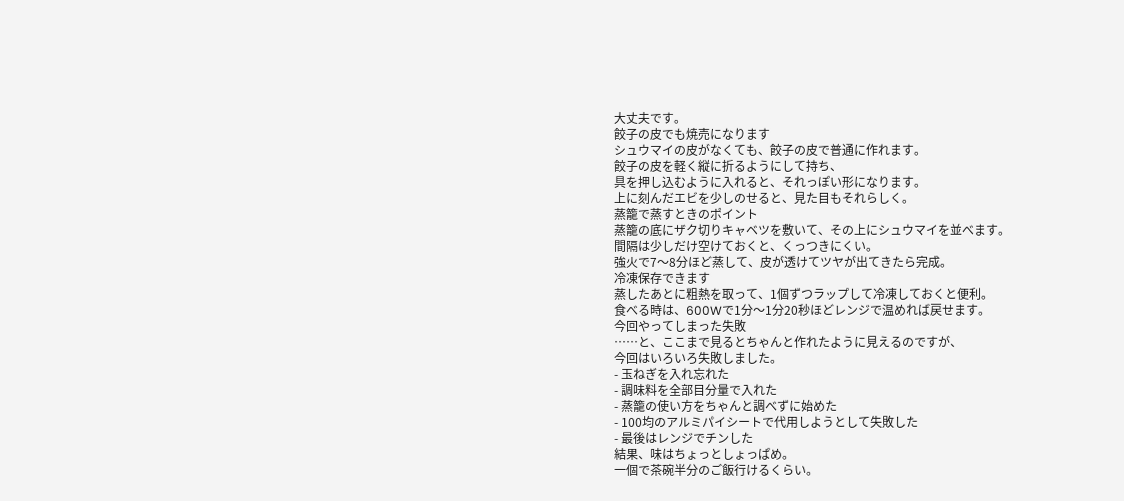大丈夫です。
餃子の皮でも焼売になります
シュウマイの皮がなくても、餃子の皮で普通に作れます。
餃子の皮を軽く縦に折るようにして持ち、
具を押し込むように入れると、それっぽい形になります。
上に刻んだエビを少しのせると、見た目もそれらしく。
蒸籠で蒸すときのポイント
蒸籠の底にザク切りキャベツを敷いて、その上にシュウマイを並べます。
間隔は少しだけ空けておくと、くっつきにくい。
強火で7〜8分ほど蒸して、皮が透けてツヤが出てきたら完成。
冷凍保存できます
蒸したあとに粗熱を取って、1個ずつラップして冷凍しておくと便利。
食べる時は、600Wで1分〜1分20秒ほどレンジで温めれば戻せます。
今回やってしまった失敗
……と、ここまで見るとちゃんと作れたように見えるのですが、
今回はいろいろ失敗しました。
- 玉ねぎを入れ忘れた
- 調味料を全部目分量で入れた
- 蒸籠の使い方をちゃんと調べずに始めた
- 100均のアルミパイシートで代用しようとして失敗した
- 最後はレンジでチンした
結果、味はちょっとしょっぱめ。
一個で茶碗半分のご飯行けるくらい。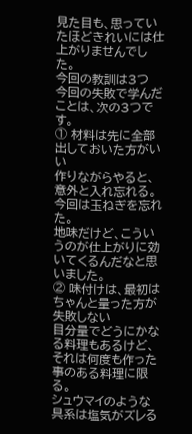見た目も、思っていたほどきれいには仕上がりませんでした。
今回の教訓は3つ
今回の失敗で学んだことは、次の3つです。
① 材料は先に全部出しておいた方がいい
作りながらやると、意外と入れ忘れる。
今回は玉ねぎを忘れた。
地味だけど、こういうのが仕上がりに効いてくるんだなと思いました。
② 味付けは、最初はちゃんと量った方が失敗しない
目分量でどうにかなる料理もあるけど、
それは何度も作った事のある料理に限る。
シュウマイのような具系は塩気がズレる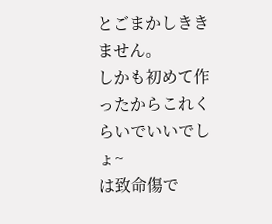とごまかしききません。
しかも初めて作ったからこれくらいでいいでしょ~
は致命傷で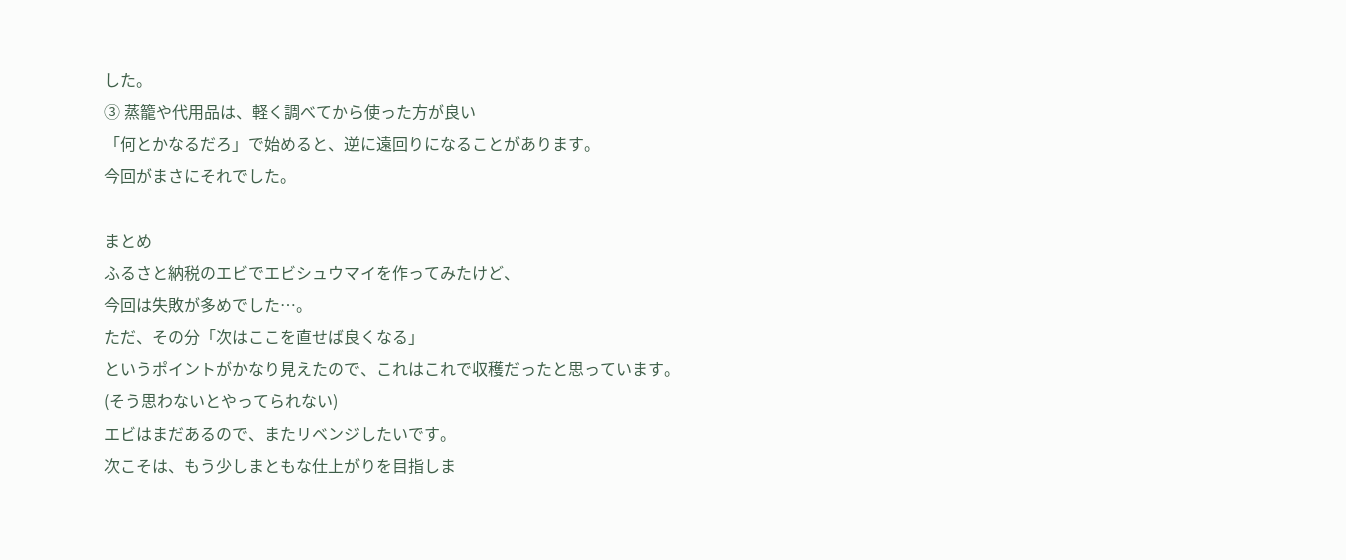した。
③ 蒸籠や代用品は、軽く調べてから使った方が良い
「何とかなるだろ」で始めると、逆に遠回りになることがあります。
今回がまさにそれでした。

まとめ
ふるさと納税のエビでエビシュウマイを作ってみたけど、
今回は失敗が多めでした…。
ただ、その分「次はここを直せば良くなる」
というポイントがかなり見えたので、これはこれで収穫だったと思っています。
(そう思わないとやってられない)
エビはまだあるので、またリベンジしたいです。
次こそは、もう少しまともな仕上がりを目指しま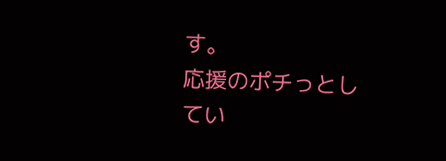す。
応援のポチっとしてい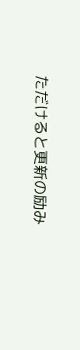ただけると更新の励み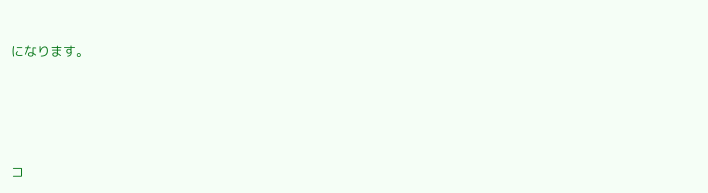になります。





コ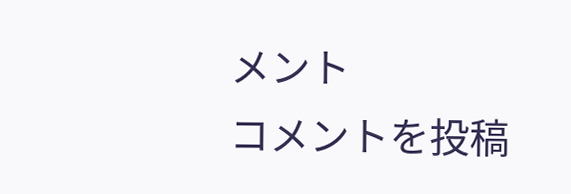メント
コメントを投稿